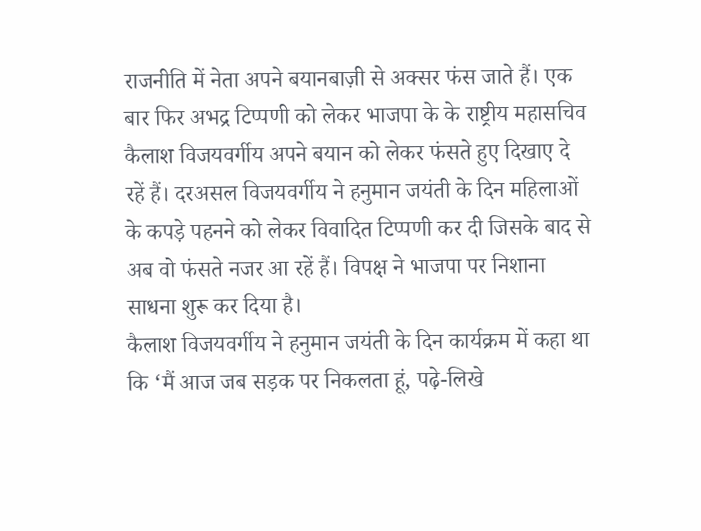राजनीति में नेता अपने बयानबाज़ी से अक्सर फंस जाते हैं। एक बार फिर अभद्र टिप्पणी को लेकर भाजपा के के राष्ट्रीय महासचिव कैलाश विजयवर्गीय अपने बयान को लेकर फंसते हुए दिखाए दे रहें हैं। दरअसल विजयवर्गीय ने हनुमान जयंती के दिन महिलाओं के कपड़े पहनने को लेकर विवादित टिप्पणी कर दी जिसके बाद से अब वो फंसते नजर आ रहें हैं। विपक्ष ने भाजपा पर निशाना साधना शुरू कर दिया है।
कैलाश विजयवर्गीय ने हनुमान जयंती के दिन कार्यक्रम में कहा था कि ‘मैं आज जब सड़क पर निकलता हूं, पढ़े-लिखे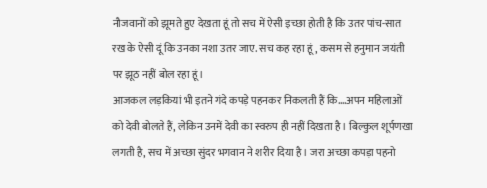नौजवानों को झूमते हुए देखता हूं तो सच में ऐसी इच्छा होती है कि उतर पांच-सात रख के ऐसी दूं कि उनका नशा उतर जाए. सच कह रहा हूं, कसम से हनुमान जयंती पर झूठ नहीं बोल रहा हूं।
आजकल लड़कियां भी इतने गंदे कपड़े पहनकर निकलती हैं कि….अपन महिलाओं को देवी बोलते हैं, लेकिन उनमें देवी का स्वरुप ही नहीं दिखता है। बिल्कुल शूर्पणखा लगती है, सच में अच्छा सुंदर भगवान ने शरीर दिया है। जरा अच्छा कपड़ा पहनो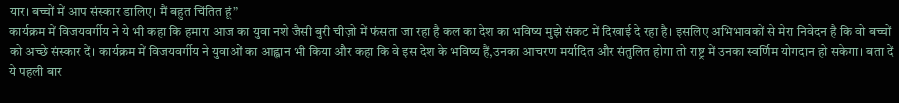यार। बच्चों में आप संस्कार डालिए। मैं बहुत चिंतित हूं”
कार्यक्रम में विजयवर्गीय ने ये भी कहा कि हमारा आज का युवा नशे जैसी बुरी चीज़ो में फंसता जा रहा है कल का देश का भविष्य मुझे संकट में दिखाई दे रहा है। इसलिए अभिभावकों से मेरा निवेदन है कि वो बच्चों को अच्छे संस्कार दें। कार्यक्रम में विजयवर्गीय ने युवाओं का आह्वान भी किया और कहा कि वे इस देश के भविष्य हैं,उनका आचरण मर्यादित और संतुलित होगा तो राष्ट्र में उनका स्वर्णिम योगदान हो सकेगा। बता दें ये पहली बार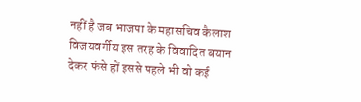नहीं है जब भाजपा के महासचिव कैलाश विजयवर्गीय इस तरह के विवादित बयान देकर फंसे हों इससे पहले भी वो कई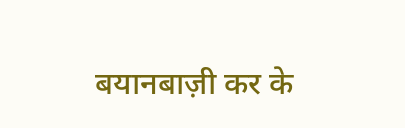बयानबाज़ी कर के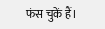फंस चुकें हैं।